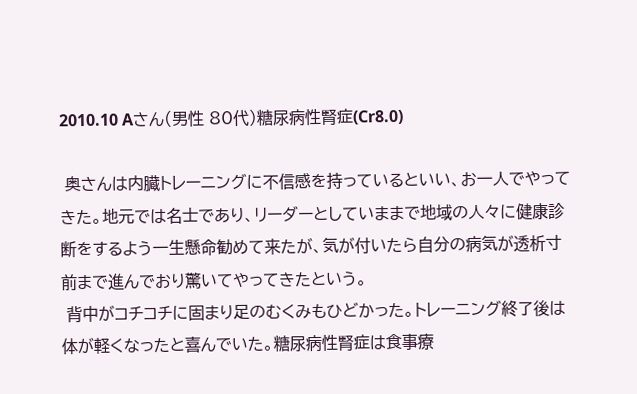2010.10 Aさん(男性 80代)糖尿病性腎症(Cr8.0)

 奥さんは内臓トレーニングに不信感を持っているといい、お一人でやってきた。地元では名士であり、リーダーとしていままで地域の人々に健康診断をするよう一生懸命勧めて来たが、気が付いたら自分の病気が透析寸前まで進んでおり驚いてやってきたという。
 背中がコチコチに固まり足のむくみもひどかった。トレーニング終了後は体が軽くなったと喜んでいた。糖尿病性腎症は食事療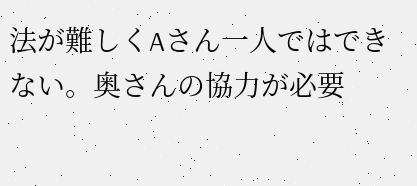法が難しくAさん一人ではできない。奥さんの協力が必要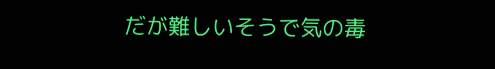だが難しいそうで気の毒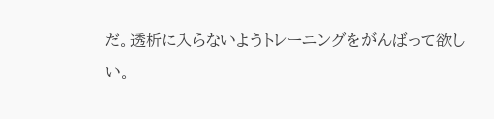だ。透析に入らないようトレーニングをがんばって欲しい。